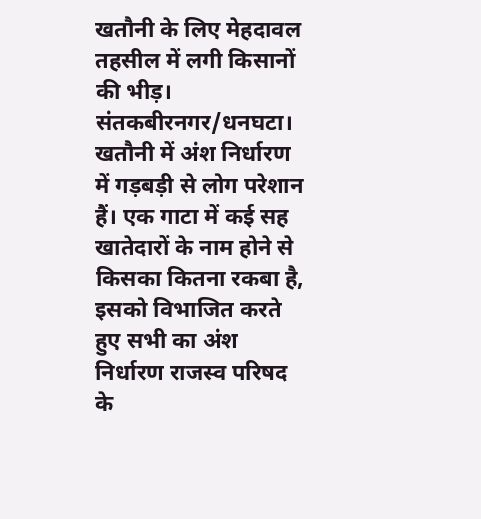खतौनी के लिए मेहदावल तहसील में लगी किसानों की भीड़।
संतकबीरनगर/धनघटा। खतौनी में अंश निर्धारण में गड़बड़ी से लोग परेशान हैं। एक गाटा में कई सह खातेदारों के नाम होने से किसका कितना रकबा है, इसको विभाजित करते हुए सभी का अंश निर्धारण राजस्व परिषद के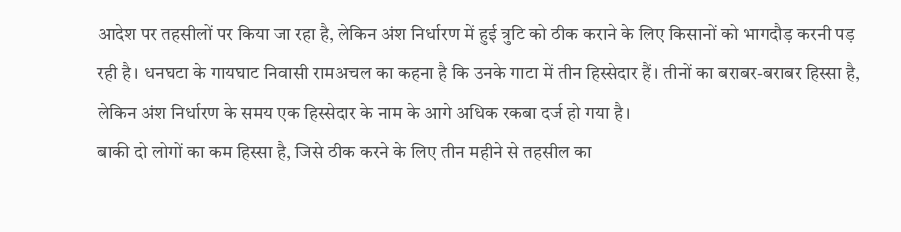आदेश पर तहसीलों पर किया जा रहा है, लेकिन अंश निर्धारण में हुई त्रुटि को ठीक कराने के लिए किसानों को भागदौड़ करनी पड़ रही है। धनघटा के गायघाट निवासी रामअचल का कहना है कि उनके गाटा में तीन हिस्सेदार हैं। तीनों का बराबर-बराबर हिस्सा है, लेकिन अंश निर्धारण के समय एक हिस्सेदार के नाम के आगे अधिक रकबा दर्ज हो गया है।
बाकी दो लोगों का कम हिस्सा है, जिसे ठीक करने के लिए तीन महीने से तहसील का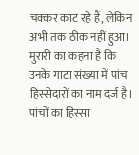चक्कर काट रहे हैं, लेकिन अभी तक ठीक नहीं हुआ।
मुरारी का कहना है कि उनके गाटा संख्या में पांच हिस्सेदारों का नाम दर्ज है। पांचों का हिस्सा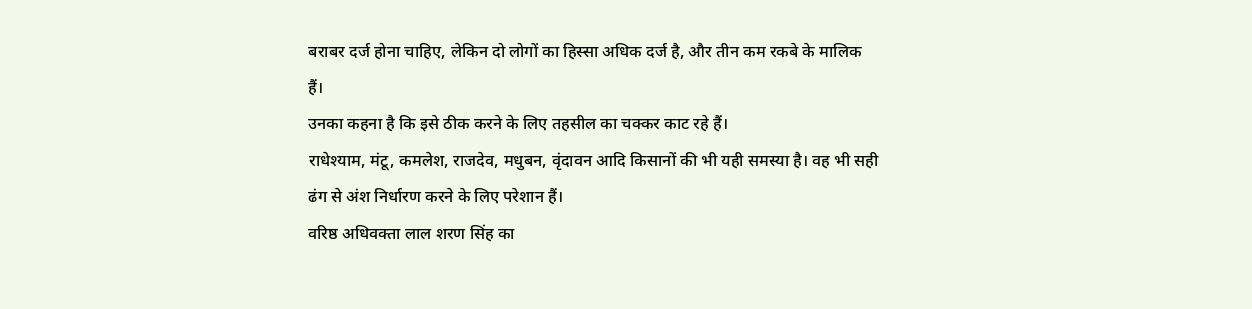बराबर दर्ज होना चाहिए, लेकिन दो लोगों का हिस्सा अधिक दर्ज है, और तीन कम रकबे के मालिक हैं।
उनका कहना है कि इसे ठीक करने के लिए तहसील का चक्कर काट रहे हैं।
राधेश्याम, मंटू, कमलेश, राजदेव, मधुबन, वृंदावन आदि किसानों की भी यही समस्या है। वह भी सही ढंग से अंश निर्धारण करने के लिए परेशान हैं।
वरिष्ठ अधिवक्ता लाल शरण सिंह का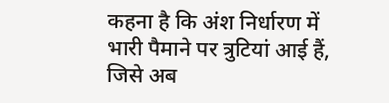कहना है कि अंश निर्धारण में भारी पैमाने पर त्रुटियां आई हैं, जिसे अब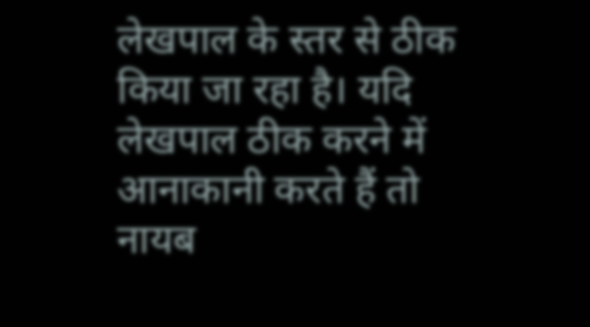लेखपाल के स्तर से ठीक किया जा रहा है। यदि लेखपाल ठीक करने में आनाकानी करते हैं तो नायब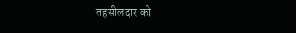तहसीलदार को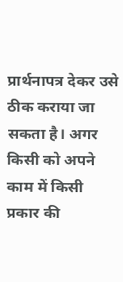प्रार्थनापत्र देकर उसे ठीक कराया जा सकता है। अगर किसी को अपने काम में किसी प्रकार की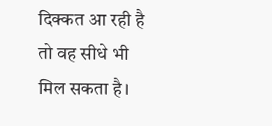दिक्कत आ रही है तो वह सीधे भी मिल सकता है।